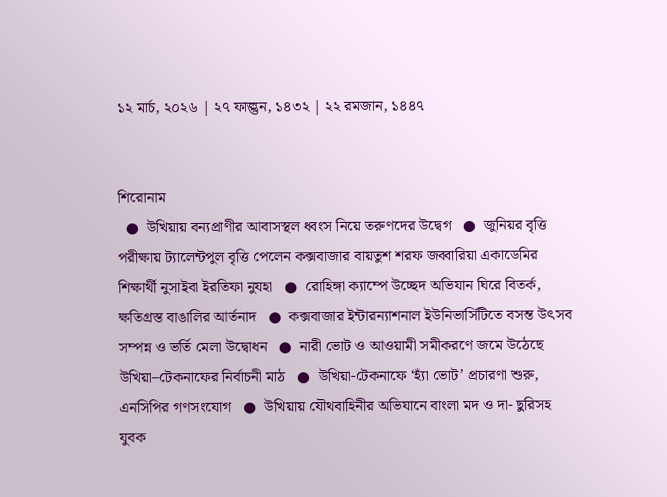১২ মার্চ, ২০২৬ | ২৭ ফাল্গুন, ১৪৩২ | ২২ রমজান, ১৪৪৭


শিরোনাম
  ●  উখিয়ায় বন্যপ্রাণীর আবাসস্থল ধ্বংস নিয়ে তরুণদের উদ্বেগ   ●  জুনিয়র বৃত্তি পরীক্ষায় ট্যালেন্টপুল বৃত্তি পেলেন কক্সবাজার বায়তুশ শরফ জব্বারিয়া একাডেমির শিক্ষার্থী নুসাইবা ইরতিফা নুযহা   ●  রোহিঙ্গা ক্যাম্পে উচ্ছেদ অভিযান ঘিরে বিতর্ক, ক্ষতিগ্রস্ত বাঙালির আর্তনাদ   ●  কক্সবাজার ইন্টারন্যাশনাল ইউনিভার্সিটিতে বসন্ত উৎসব সম্পন্ন ও ভর্তি মেলা উদ্বোধন   ●  নারী ভোট ও আওয়ামী সমীকরণে জমে উঠেছে উখিয়া–টেকনাফের নির্বাচনী মাঠ   ●  উখিয়া-টেকনাফে ‘হ্যাঁ ভোট’ প্রচারণা শুরু, এনসিপির গণসংযোগ   ●  উখিয়ায় যৌথবাহিনীর অভিযানে বাংলা মদ ও দা- ছুরিসহ যুবক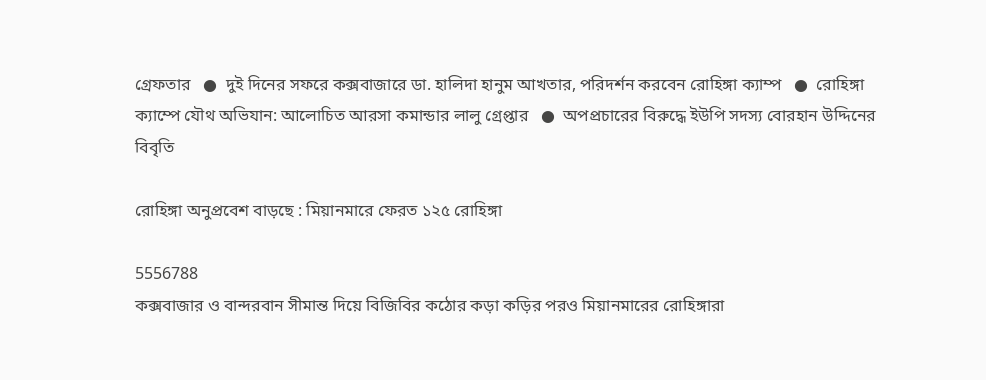গ্রেফতার   ●  দুই দিনের সফরে কক্সবাজারে ডা. হালিদা হানুম আখতার, পরিদর্শন করবেন রোহিঙ্গা ক্যাম্প   ●  রোহিঙ্গা ক্যাম্পে যৌথ অভিযান: আলোচিত আরসা কমান্ডার লালু গ্রেপ্তার   ●  অপপ্রচারের বিরুদ্ধে ইউপি সদস্য বোরহান উদ্দিনের বিবৃতি

রোহিঙ্গা অনুপ্রবেশ বাড়ছে : মিয়ানমারে ফেরত ১২৫ রোহিঙ্গা

5556788
কক্সবাজার ও বান্দরবান সীমান্ত দিয়ে বিজিবির কঠোর কড়া কড়ির পরও মিয়ানমারের রোহিঙ্গারা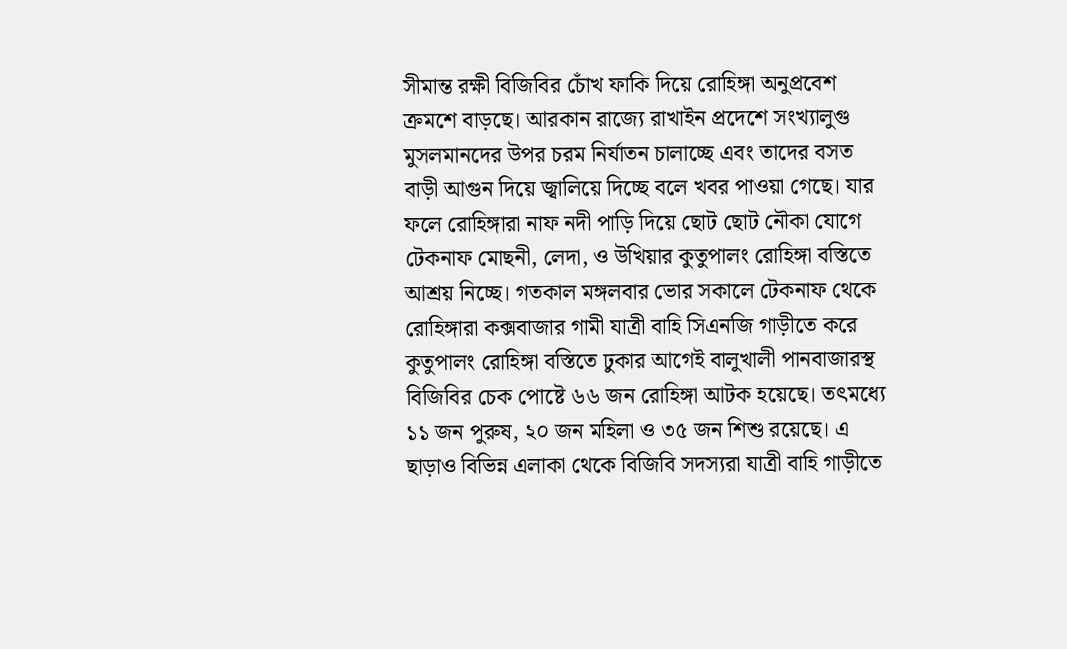সীমান্ত রক্ষী বিজিবির চোঁখ ফাকি দিয়ে রোহিঙ্গা অনুপ্রবেশ ক্রমশে বাড়ছে। আরকান রাজ্যে রাখাইন প্রদেশে সংখ্যালুগু মুসলমানদের উপর চরম নির্যাতন চালাচ্ছে এবং তাদের বসত বাড়ী আগুন দিয়ে জ্বালিয়ে দিচ্ছে বলে খবর পাওয়া গেছে। যার ফলে রোহিঙ্গারা নাফ নদী পাড়ি দিয়ে ছোট ছোট নৌকা যোগে টেকনাফ মোছনী, লেদা, ও উখিয়ার কুতুপালং রোহিঙ্গা বস্তিতে আশ্রয় নিচ্ছে। গতকাল মঙ্গলবার ভোর সকালে টেকনাফ থেকে রোহিঙ্গারা কক্সবাজার গামী যাত্রী বাহি সিএনজি গাড়ীতে করে কুতুপালং রোহিঙ্গা বস্তিতে ঢুকার আগেই বালুখালী পানবাজারস্থ বিজিবির চেক পোষ্টে ৬৬ জন রোহিঙ্গা আটক হয়েছে। তৎমধ্যে ১১ জন পুরুষ, ২০ জন মহিলা ও ৩৫ জন শিশু রয়েছে। এ ছাড়াও বিভিন্ন এলাকা থেকে বিজিবি সদস্যরা যাত্রী বাহি গাড়ীতে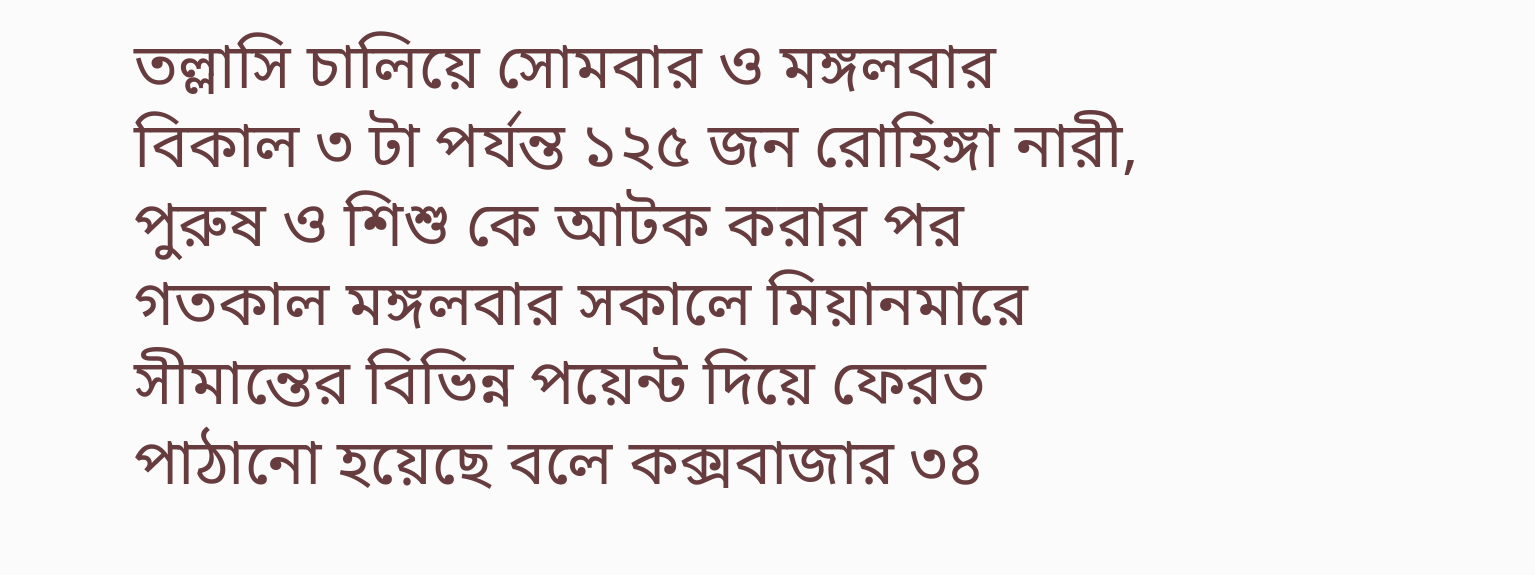তল্লাসি চালিয়ে সোমবার ও মঙ্গলবার বিকাল ৩ টা পর্যন্ত ১২৫ জন রোহিঙ্গা নারী, পুরুষ ও শিশু কে আটক করার পর গতকাল মঙ্গলবার সকালে মিয়ানমারে সীমান্তের বিভিন্ন পয়েন্ট দিয়ে ফেরত পাঠানো হয়েছে বলে কক্সবাজার ৩৪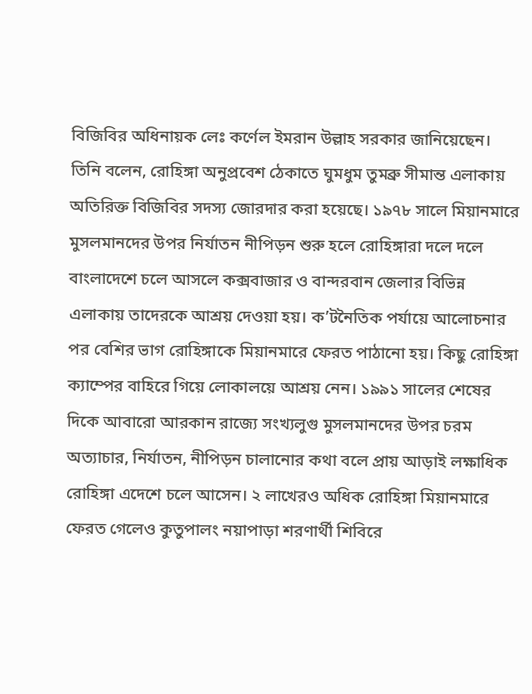বিজিবির অধিনায়ক লেঃ কর্ণেল ইমরান উল্লাহ সরকার জানিয়েছেন। তিনি বলেন, রোহিঙ্গা অনুপ্রবেশ ঠেকাতে ঘুমধুম তুমব্রু সীমান্ত এলাকায় অতিরিক্ত বিজিবির সদস্য জোরদার করা হয়েছে। ১৯৭৮ সালে মিয়ানমারে মুসলমানদের উপর নির্যাতন নীপিড়ন শুরু হলে রোহিঙ্গারা দলে দলে বাংলাদেশে চলে আসলে কক্সবাজার ও বান্দরবান জেলার বিভিন্ন এলাকায় তাদেরকে আশ্রয় দেওয়া হয়। ক’টনৈতিক পর্যায়ে আলোচনার পর বেশির ভাগ রোহিঙ্গাকে মিয়ানমারে ফেরত পাঠানো হয়। কিছু রোহিঙ্গা ক্যাম্পের বাহিরে গিয়ে লোকালয়ে আশ্রয় নেন। ১৯৯১ সালের শেষের দিকে আবারো আরকান রাজ্যে সংখ্যলুগু মুসলমানদের উপর চরম অত্যাচার, নির্যাতন, নীপিড়ন চালানোর কথা বলে প্রায় আড়াই লক্ষাধিক রোহিঙ্গা এদেশে চলে আসেন। ২ লাখেরও অধিক রোহিঙ্গা মিয়ানমারে ফেরত গেলেও কুতুপালং নয়াপাড়া শরণার্থী শিবিরে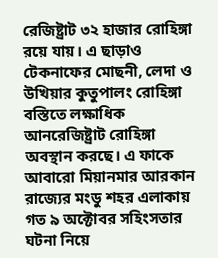রেজিষ্ট্রাট ৩২ হাজার রোহিঙ্গা রয়ে যায়। এ ছাড়াও টেকনাফের মোছনী, লেদা ও উখিয়ার কুতুপালং রোহিঙ্গা বস্তিতে লক্ষাধিক আনরেজিষ্ট্রাট রোহিঙ্গা অবস্থান করছে। এ ফাকে আবারো মিয়ানমার আরকান রাজ্যের মংডু শহর এলাকায় গত ৯ অক্টোবর সহিংসতার ঘটনা নিয়ে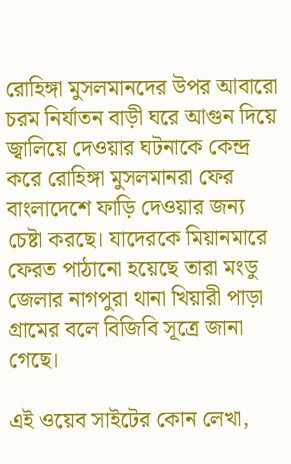রোহিঙ্গা মুসলমানদের উপর আবারো চরম নির্যাতন বাড়ী ঘরে আগুন দিয়ে জ্বালিয়ে দেওয়ার ঘটনাকে কেন্দ্র করে রোহিঙ্গা মুসলমানরা ফের বাংলাদেশে ফাড়ি দেওয়ার জন্য চেষ্টা করছে। যাদেরকে মিয়ানমারে ফেরত পাঠানো হয়েছে তারা মংডু জেলার নাগপুরা থানা খিয়ারী পাড়া গ্রামের বলে বিজিবি সূত্রে জানা গেছে।

এই ওয়েব সাইটের কোন লেখা,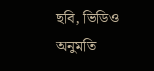ছবি, ভিডিও অনুমতি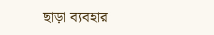ছাড়া ব্যবহার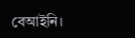বেআইনি।